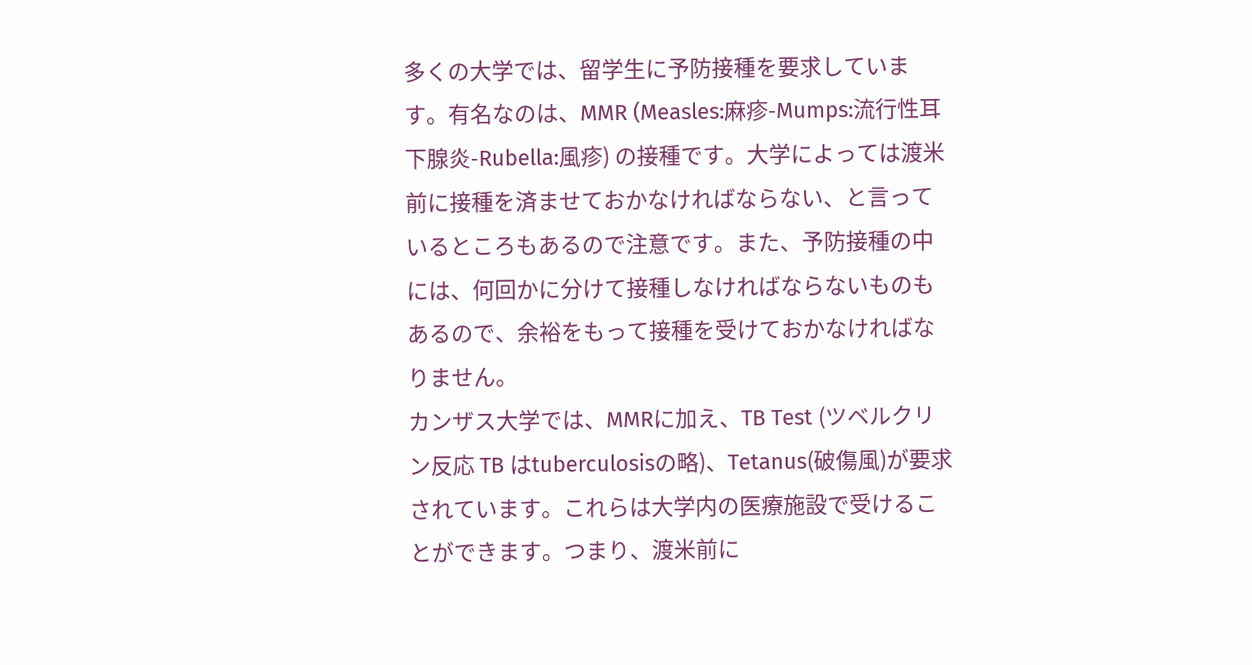多くの大学では、留学生に予防接種を要求しています。有名なのは、MMR (Measles:麻疹-Mumps:流行性耳下腺炎-Rubella:風疹) の接種です。大学によっては渡米前に接種を済ませておかなければならない、と言っているところもあるので注意です。また、予防接種の中には、何回かに分けて接種しなければならないものもあるので、余裕をもって接種を受けておかなければなりません。
カンザス大学では、MMRに加え、TB Test (ツベルクリン反応 TB はtuberculosisの略)、Tetanus(破傷風)が要求されています。これらは大学内の医療施設で受けることができます。つまり、渡米前に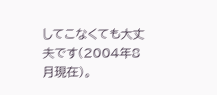してこなくても大丈夫です(2004年8月現在)。